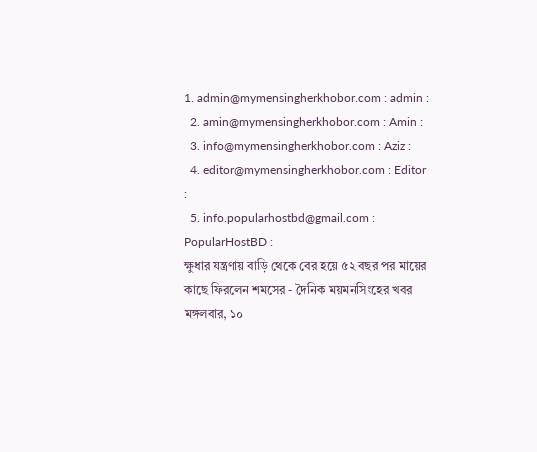1. admin@mymensingherkhobor.com : admin :
  2. amin@mymensingherkhobor.com : Amin :
  3. info@mymensingherkhobor.com : Aziz :
  4. editor@mymensingherkhobor.com : Editor :
  5. info.popularhostbd@gmail.com : PopularHostBD :
ক্ষুধার যন্ত্রণায় বাড়ি থেকে বের হয়ে ৫২ বছর পর মায়ের কাছে ফিরলেন শমসের - দৈনিক ময়মনসিংহের খবর
মঙ্গলবার, ১০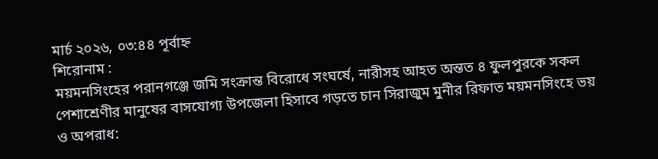মার্চ ২০২৬, ০৩:৪৪ পূর্বাহ্ন
শিরোনাম :
ময়মনসিংহের পরানগঞ্জে জমি সংক্রান্ত বিরোধে সংঘর্ষে, নারীসহ আহত অন্তত ৪ ফুলপুরকে সকল পেশাশ্রেণীর মানুষের বাসযোগ্য উপজেলা হিসাবে গড়তে চান সিরাজুম মুনীর রিফাত ময়মনসিংহে ভয় ও অপরাধ: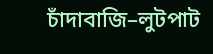চাঁদাবাজি–লুটপাট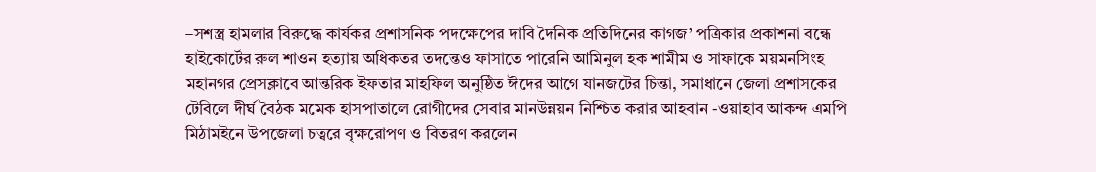–সশস্ত্র হামলার বিরুদ্ধে কার্যকর প্রশাসনিক পদক্ষেপের দাবি দৈনিক প্রতিদিনের কাগজ’ পত্রিকার প্রকাশনা বন্ধে হাইকোর্টের রুল শাওন হত্যায় অধিকতর তদন্তেও ফাসাতে পারেনি আমিনুল হক শামীম ও সাফাকে ময়মনসিংহ মহানগর প্রেসক্লাবে আন্তরিক ইফতার মাহফিল অনুষ্ঠিত ঈদের আগে যানজটের চিন্তা, সমাধানে জেলা প্রশাসকের টেবিলে দীর্ঘ বৈঠক মমেক হাসপাতালে রোগীদের সেবার মানউন্নয়ন নিশ্চিত করার আহবান -ওয়াহাব আকন্দ এমপি মিঠামইনে উপজেলা চত্বরে বৃক্ষরোপণ ও বিতরণ করলেন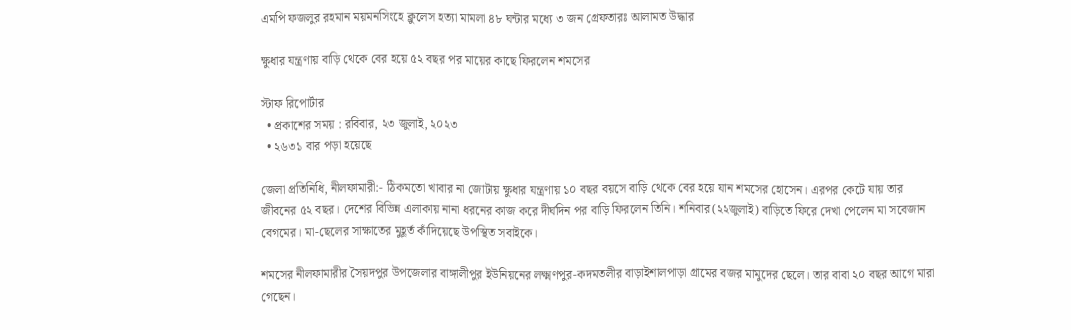এমপি ফজলুর রহমান ময়মনসিংহে ক্লুলেস হত্যা মামলা ৪৮ ঘন্টার মধ্যে ৩ জন গ্রেফতারঃ আলামত উদ্ধার

ক্ষুধার যন্ত্রণায় বাড়ি থেকে বের হয়ে ৫২ বছর পর মায়ের কাছে ফিরলেন শমসের

স্টাফ রিপোর্টার
  • প্রকাশের সময় : রবিবার, ২৩ জুলাই, ২০২৩
  • ২৬৩১ বার পড়া হয়েছে

জেলা প্রতিনিধি, নীলফামারী:- ঠিকমতো খাবার না জোটায় ক্ষুধার যন্ত্রণায় ১০ বছর বয়সে বাড়ি থেকে বের হয়ে যান শমসের হোসেন। এরপর কেটে যায় তার জীবনের ৫২ বছর। দেশের বিভিন্ন এলাকায় নানা ধরনের কাজ করে দীর্ঘদিন পর বাড়ি ফিরলেন তিনি। শনিবার(২২জুলাই) বাড়িতে ফিরে দেখা পেলেন মা সবেজান বেগমের। মা-ছেলের সাক্ষাতের মুহূর্ত কাঁদিয়েছে উপস্থিত সবাইকে।

শমসের নীলফামারীর সৈয়দপুর উপজেলার বাঙ্গালীপুর ইউনিয়নের লক্ষ্মণপুর-কদমতলীর বাড়াইশালপাড়া গ্রামের বজর মামুদের ছেলে। তার বাবা ২০ বছর আগে মারা গেছেন।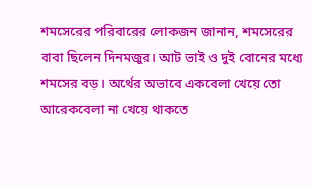শমসেরের পরিবারের লোকজন জানান, শমসেরের বাবা ছিলেন দিনমজুর। আট ভাই ও দুই বোনের মধ্যে শমসের বড়। অর্থের অভাবে একবেলা খেয়ে তো আরেকবেলা না খেয়ে থাকতে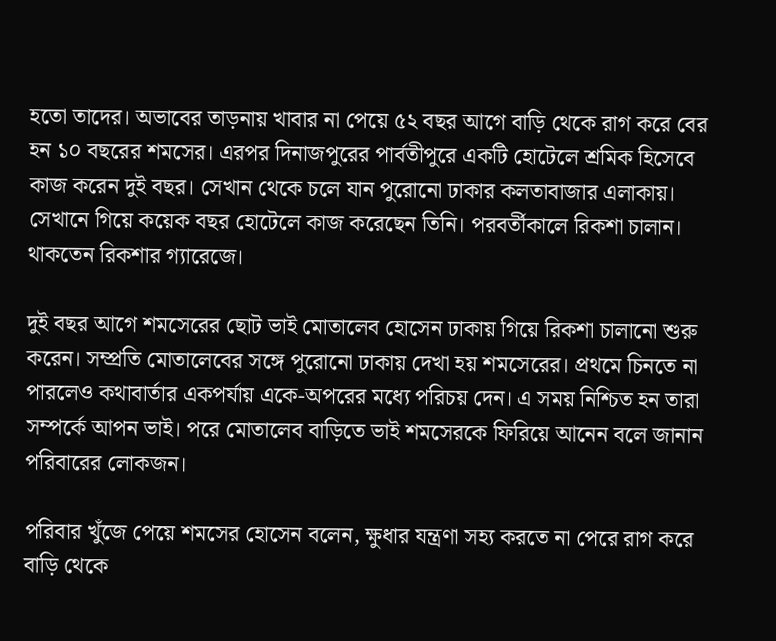হতো তাদের। অভাবের তাড়নায় খাবার না পেয়ে ৫২ বছর আগে বাড়ি থেকে রাগ করে বের হন ১০ বছরের শমসের। এরপর দিনাজপুরের পার্বতীপুরে একটি হোটেলে শ্রমিক হিসেবে কাজ করেন দুই বছর। সেখান থেকে চলে যান পুরোনো ঢাকার কলতাবাজার এলাকায়। সেখানে গিয়ে কয়েক বছর হোটেলে কাজ করেছেন তিনি। পরবর্তীকালে রিকশা চালান। থাকতেন রিকশার গ্যারেজে।

দুই বছর আগে শমসেরের ছোট ভাই মোতালেব হোসেন ঢাকায় গিয়ে রিকশা চালানো শুরু করেন। সম্প্রতি মোতালেবের সঙ্গে পুরোনো ঢাকায় দেখা হয় শমসেরের। প্রথমে চিনতে না পারলেও কথাবার্তার একপর্যায় একে-অপরের মধ্যে পরিচয় দেন। এ সময় নিশ্চিত হন তারা সম্পর্কে আপন ভাই। পরে মোতালেব বাড়িতে ভাই শমসেরকে ফিরিয়ে আনেন বলে জানান পরিবারের লোকজন।

পরিবার খুঁজে পেয়ে শমসের হোসেন বলেন, ক্ষুধার যন্ত্রণা সহ্য করতে না পেরে রাগ করে বাড়ি থেকে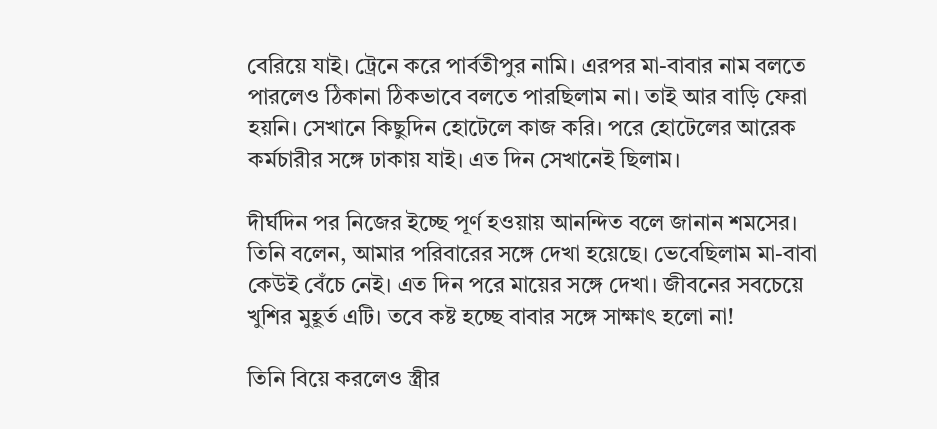বেরিয়ে যাই। ট্রেনে করে পার্বতীপুর নামি। এরপর মা-বাবার নাম বলতে পারলেও ঠিকানা ঠিকভাবে বলতে পারছিলাম না। তাই আর বাড়ি ফেরা হয়নি। সেখানে কিছুদিন হোটেলে কাজ করি। পরে হোটেলের আরেক কর্মচারীর সঙ্গে ঢাকায় যাই। এত দিন সেখানেই ছিলাম।

দীর্ঘদিন পর নিজের ইচ্ছে পূর্ণ হওয়ায় আনন্দিত বলে জানান শমসের। তিনি বলেন, আমার পরিবারের সঙ্গে দেখা হয়েছে। ভেবেছিলাম মা-বাবা কেউই বেঁচে নেই। এত দিন পরে মায়ের সঙ্গে দেখা। জীবনের সবচেয়ে খুশির মুহূর্ত এটি। তবে কষ্ট হচ্ছে বাবার সঙ্গে সাক্ষাৎ হলো না!

তিনি বিয়ে করলেও স্ত্রীর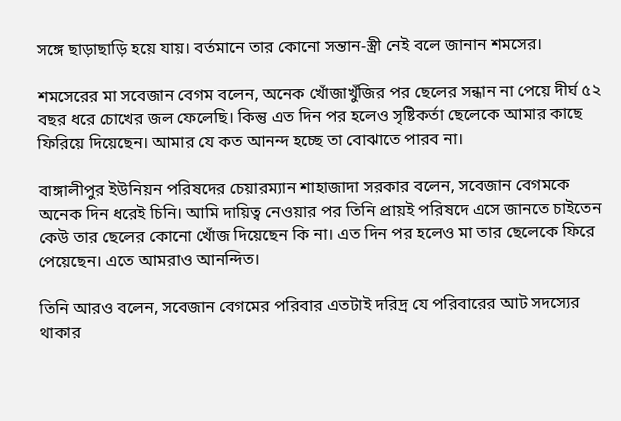সঙ্গে ছাড়াছাড়ি হয়ে যায়। বর্তমানে তার কোনো সন্তান-স্ত্রী নেই বলে জানান শমসের।

শমসেরের মা সবেজান বেগম বলেন, অনেক খোঁজাখুঁজির পর ছেলের সন্ধান না পেয়ে দীর্ঘ ৫২ বছর ধরে চোখের জল ফেলেছি। কিন্তু এত দিন পর হলেও সৃষ্টিকর্তা ছেলেকে আমার কাছে ফিরিয়ে দিয়েছেন। আমার যে কত আনন্দ হচ্ছে তা বোঝাতে পারব না।

বাঙ্গালীপুর ইউনিয়ন পরিষদের চেয়ারম্যান শাহাজাদা সরকার বলেন, সবেজান বেগমকে অনেক দিন ধরেই চিনি। আমি দায়িত্ব নেওয়ার পর তিনি প্রায়ই পরিষদে এসে জানতে চাইতেন কেউ তার ছেলের কোনো খোঁজ দিয়েছেন কি না। এত দিন পর হলেও মা তার ছেলেকে ফিরে পেয়েছেন। এতে আমরাও আনন্দিত।

তিনি আরও বলেন, সবেজান বেগমের পরিবার এতটাই দরিদ্র যে পরিবারের আট সদস্যের থাকার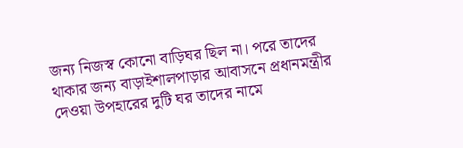জন্য নিজস্ব কোনো বাড়িঘর ছিল না। পরে তাদের থাকার জন্য বাড়াইশালপাড়ার আবাসনে প্রধানমন্ত্রীর দেওয়া উপহারের দুটি ঘর তাদের নামে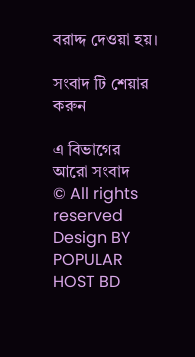বরাদ্দ দেওয়া হয়।

সংবাদ টি শেয়ার করুন

এ বিভাগের আরো সংবাদ
© All rights reserved
Design BY POPULAR HOST BD